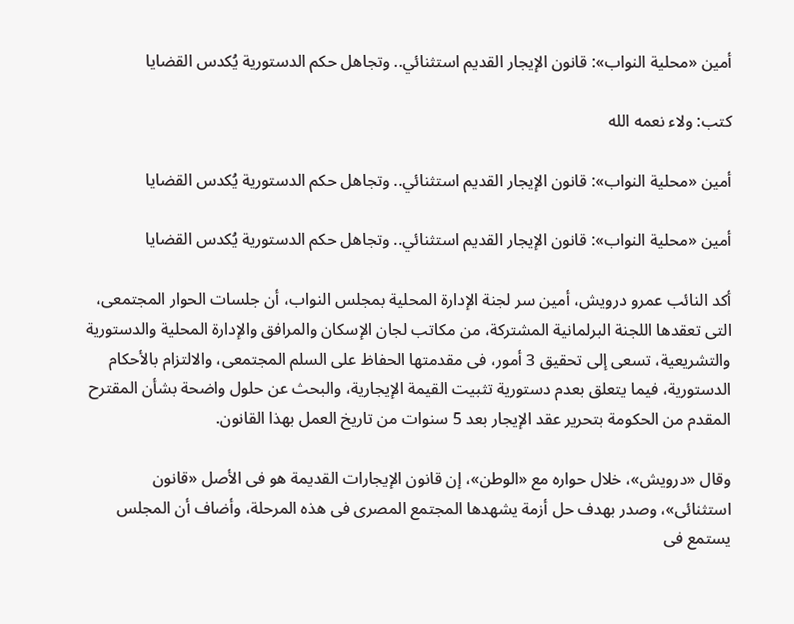أمين «محلية النواب»: قانون الإيجار القديم استثنائي.. وتجاهل حكم الدستورية يُكدس القضايا

كتب: ولاء نعمه الله

أمين «محلية النواب»: قانون الإيجار القديم استثنائي.. وتجاهل حكم الدستورية يُكدس القضايا

أمين «محلية النواب»: قانون الإيجار القديم استثنائي.. وتجاهل حكم الدستورية يُكدس القضايا

أكد النائب عمرو درويش، أمين سر لجنة الإدارة المحلية بمجلس النواب، أن جلسات الحوار المجتمعى، التى تعقدها اللجنة البرلمانية المشتركة، من مكاتب لجان الإسكان والمرافق والإدارة المحلية والدستورية والتشريعية، تسعى إلى تحقيق 3 أمور، فى مقدمتها الحفاظ على السلم المجتمعى، والالتزام بالأحكام الدستورية، فيما يتعلق بعدم دستورية تثبيت القيمة الإيجارية، والبحث عن حلول واضحة بشأن المقترح المقدم من الحكومة بتحرير عقد الإيجار بعد 5 سنوات من تاريخ العمل بهذا القانون.

وقال «درويش»، خلال حواره مع «الوطن»، إن قانون الإيجارات القديمة هو فى الأصل «قانون استثنائى»، وصدر بهدف حل أزمة يشهدها المجتمع المصرى فى هذه المرحلة، وأضاف أن المجلس يستمع فى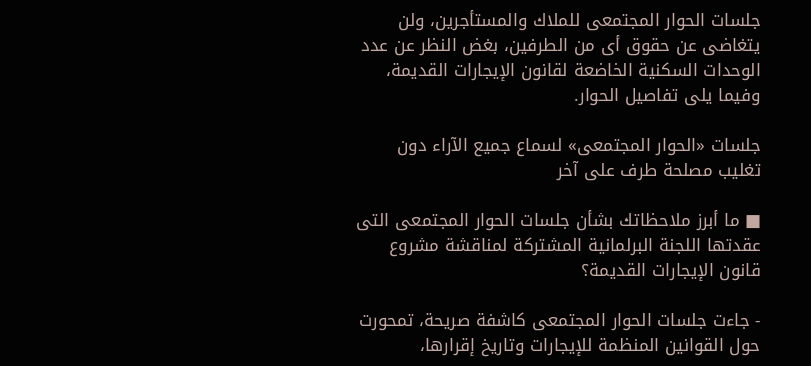جلسات الحوار المجتمعى للملاك والمستأجرين، ولن يتغاضى عن حقوق أى من الطرفين، بغض النظر عن عدد الوحدات السكنية الخاضعة لقانون الإيجارات القديمة، وفيما يلى تفاصيل الحوار.

جلسات «الحوار المجتمعى» لسماع جميع الآراء دون تغليب مصلحة طرف على آخر

■ ما أبرز ملاحظاتك بشأن جلسات الحوار المجتمعى التى عقدتها اللجنة البرلمانية المشتركة لمناقشة مشروع قانون الإيجارات القديمة؟

- جاءت جلسات الحوار المجتمعى كاشفة صريحة، تمحورت حول القوانين المنظمة للإيجارات وتاريخ إقرارها،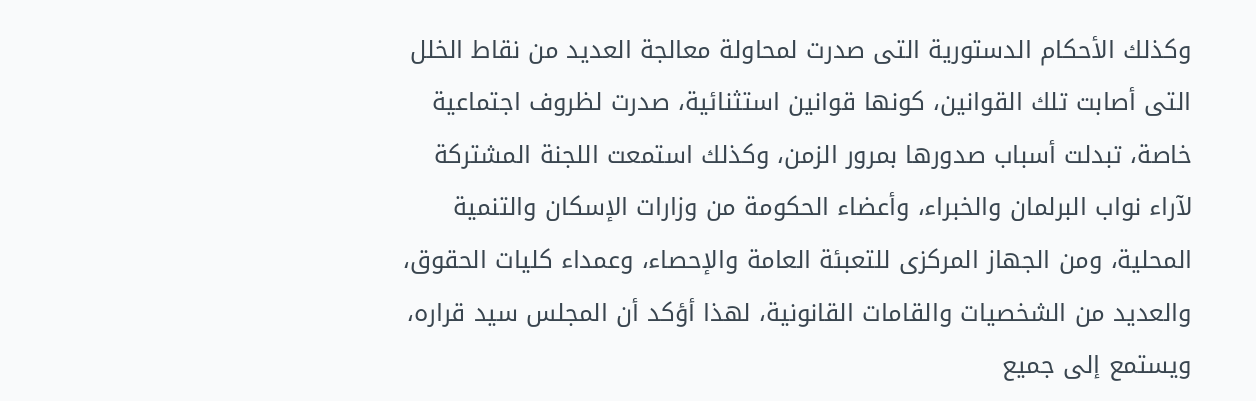وكذلك الأحكام الدستورية التى صدرت لمحاولة معالجة العديد من نقاط الخلل التى أصابت تلك القوانين، كونها قوانين استثنائية، صدرت لظروف اجتماعية خاصة، تبدلت أسباب صدورها بمرور الزمن، وكذلك استمعت اللجنة المشتركة لآراء نواب البرلمان والخبراء، وأعضاء الحكومة من وزارات الإسكان والتنمية المحلية، ومن الجهاز المركزى للتعبئة العامة والإحصاء، وعمداء كليات الحقوق، والعديد من الشخصيات والقامات القانونية، لهذا أؤكد أن المجلس سيد قراره، ويستمع إلى جميع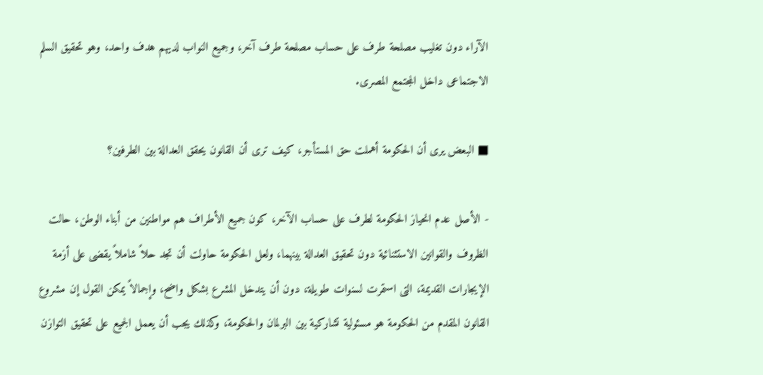الآراء دون تغليب مصلحة طرف على حساب مصلحة طرف آخر، وجميع النواب لديهم هدف واحد، وهو تحقيق السلم الاجتماعى داخل المجتمع المصرى.

■ البعض يرى أن الحكومة أهملت حق المستأجر، كيف ترى أن القانون يحقق العدالة بين الطرفين؟

- الأصل عدم انحياز الحكومة لطرف على حساب الآخر، كون جميع الأطراف هم مواطنين من أبناء الوطن، حالت الظروف والقوانين الاستثنائية دون تحقيق العدالة بينهما، ولعل الحكومة حاولت أن تجد حلاً شاملاً يقضى على أزمة الإيجارات القديمة، التى استمرت لسنوات طويلة، دون أن يتدخل المشرع بشكل واضح، وإجمالاً يمكن القول إن مشروع القانون المقدم من الحكومة هو مسئولية تشاركية بين البرلمان والحكومة، وكذلك يجب أن يعمل الجميع على تحقيق التوازن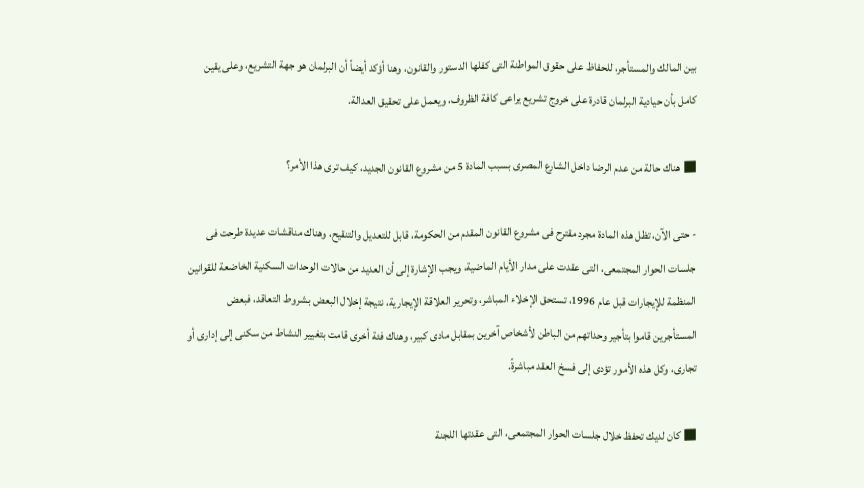بين المالك والمستأجر، للحفاظ على حقوق المواطنة التى كفلها الدستور والقانون، وهنا أؤكد أيضاً أن البرلمان هو جهة التشريع، وعلى يقين كامل بأن حيادية البرلمان قادرة على خروج تشريع يراعى كافة الظروف، ويعمل على تحقيق العدالة.

■ هناك حالة من عدم الرضا داخل الشارع المصرى بسبب المادة 5 من مشروع القانون الجديد، كيف ترى هذا الأمر؟

- حتى الآن، تظل هذه المادة مجرد مقترح فى مشروع القانون المقدم من الحكومة، قابل للتعديل والتنقيح، وهناك مناقشات عديدة طرحت فى جلسات الحوار المجتمعى، التى عقدت على مدار الأيام الماضية، ويجب الإشارة إلى أن العديد من حالات الوحدات السكنية الخاضعة للقوانين المنظمة للإيجارات قبل عام 1996، تستحق الإخلاء المباشر، وتحرير العلاقة الإيجارية، نتيجة إخلال البعض بشروط التعاقد، فبعض المستأجرين قاموا بتأجير وحداتهم من الباطن لأشخاص آخرين بمقابل مادى كبير، وهناك فئة أخرى قامت بتغيير النشاط من سكنى إلى إدارى أو تجارى، وكل هذه الأمور تؤدى إلى فسخ العقد مباشرةً.

■ كان لديك تحفظ خلال جلسات الحوار المجتمعى، التى عقدتها اللجنة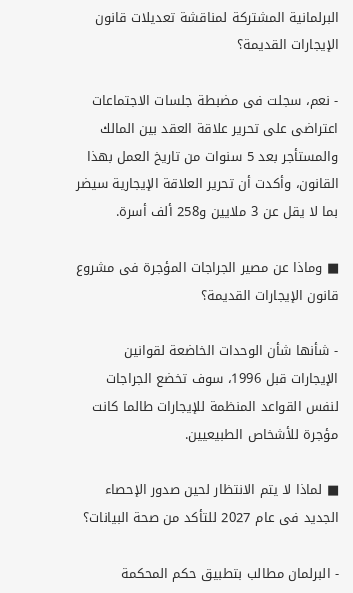البرلمانية المشتركة لمناقشة تعديلات قانون الإيجارات القديمة؟

- نعم، سجلت فى مضبطة جلسات الاجتماعات اعتراضى على تحرير علاقة العقد بين المالك والمستأجر بعد 5 سنوات من تاريخ العمل بهذا القانون، وأكدت أن تحرير العلاقة الإيجارية سيضر بما لا يقل عن 3 ملايين و258 ألف أسرة.

■ وماذا عن مصير الجراجات المؤجرة فى مشروع قانون الإيجارات القديمة؟

- شأنها شأن الوحدات الخاضعة لقوانين الإيجارات قبل 1996، سوف تخضع الجراجات لنفس القواعد المنظمة للإيجارات طالما كانت مؤجرة للأشخاص الطبيعيين.

■ لماذا لا يتم الانتظار لحين صدور الإحصاء الجديد فى عام 2027 للتأكد من صحة البيانات؟

- البرلمان مطالب بتطبيق حكم المحكمة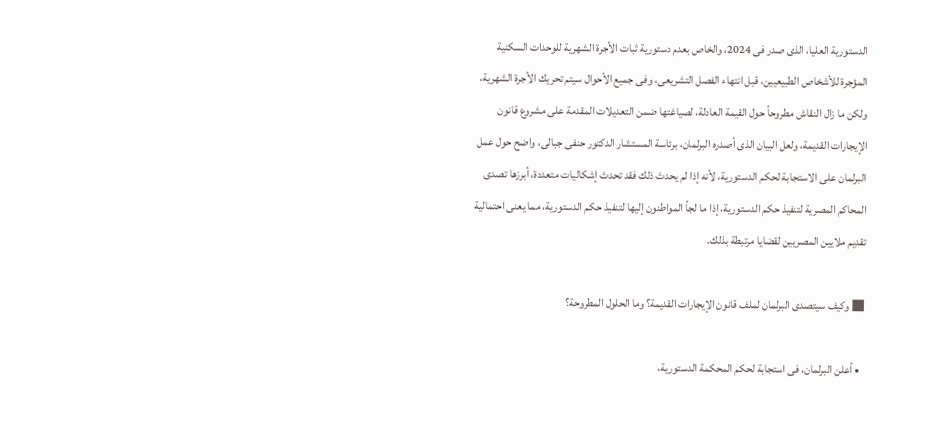الدستورية العليا، الذى صدر فى 2024، والخاص بعدم دستورية ثبات الأجرة الشهرية للوحدات السكنية المؤجرة للأشخاص الطبيعيين، قبل انتهاء الفصل التشريعى، وفى جميع الأحوال سيتم تحريك الأجرة الشهرية، ولكن ما زال النقاش مطروحاً حول القيمة العادلة، لصياغتها ضمن التعديلات المقدمة على مشروع قانون الإيجارات القديمة، ولعل البيان الذى أصدره البرلمان، برئاسة المستشار الدكتور حنفى جبالى، واضح حول عمل البرلمان على الاستجابة لحكم الدستورية، لأنه إذا لم يحدث ذلك فقد تحدث إشكاليات متعددة، أبرزها تصدى المحاكم المصرية لتنفيذ حكم الدستورية، إذا ما لجأ المواطنون إليها لتنفيذ حكم الدستورية، مما يعنى احتمالية تقديم ملايين المصريين لقضايا مرتبطة بذلك.

■ وكيف سيتصدى البرلمان لملف قانون الإيجارات القديمة؟ وما الحلول المطروحة؟

  • أعلن البرلمان، فى استجابة لحكم المحكمة الدستورية،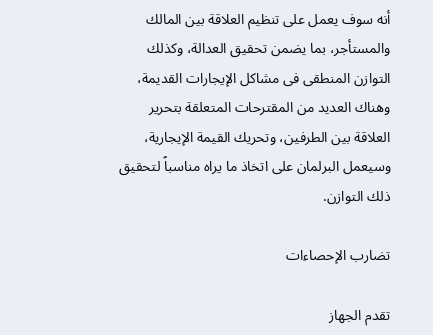أنه سوف يعمل على تنظيم العلاقة بين المالك والمستأجر، بما يضمن تحقيق العدالة، وكذلك التوازن المنطقى فى مشاكل الإيجارات القديمة، وهناك العديد من المقترحات المتعلقة بتحرير العلاقة بين الطرفين، وتحريك القيمة الإيجارية، وسيعمل البرلمان على اتخاذ ما يراه مناسباً لتحقيق ذلك التوازن.

تضارب الإحصاءات

تقدم الجهاز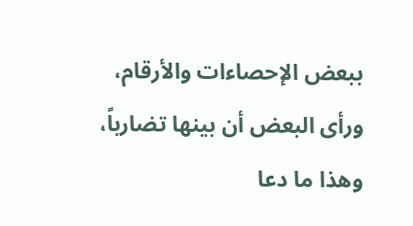ببعض الإحصاءات والأرقام، ورأى البعض أن بينها تضارباً، وهذا ما دعا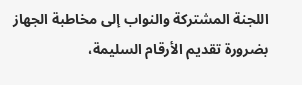اللجنة المشتركة والنواب إلى مخاطبة الجهاز بضرورة تقديم الأرقام السليمة،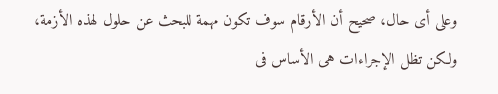وعلى أى حال، صحيح أن الأرقام سوف تكون مهمة للبحث عن حلول لهذه الأزمة، ولكن تظل الإجراءات هى الأساس فى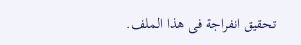تحقيق انفراجة فى هذا الملف.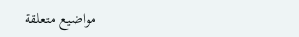مواضيع متعلقة